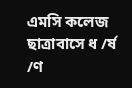এমসি কলেজ ছাত্রাবাসে ধ /র্ষ /ণ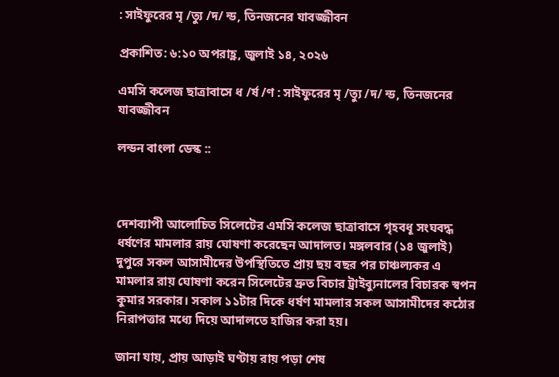: সাইফুরের মৃ /ত্যু /দ/ ন্ড, তিনজনের যাবজ্জীবন

প্রকাশিত: ৬:১০ অপরাহ্ণ, জুলাই ১৪, ২০২৬

এমসি কলেজ ছাত্রাবাসে ধ /র্ষ /ণ : সাইফুরের মৃ /ত্যু /দ/ ন্ড, তিনজনের যাবজ্জীবন

লন্ডন বাংলা ডেস্ক ::



দেশব্যাপী আলোচিত সিলেটের এমসি কলেজ ছাত্রাবাসে গৃহবধূ সংঘবদ্ধ ধর্ষণের মামলার রায় ঘোষণা করেছেন আদালত। মঙ্গলবার (১৪ জুলাই) দুপুরে সকল আসামীদের উপস্থিতিতে প্রায় ছয় বছর পর চাঞ্চল্যকর এ মামলার রায় ঘোষণা করেন সিলেটের দ্রুত বিচার ট্রাইব্যুনালের বিচারক স্বপন কুমার সরকার। সকাল ১১টার দিকে ধর্ষণ মামলার সকল আসামীদের কঠোর নিরাপত্তার মধ্যে দিয়ে আদালতে হাজির করা হয়।

জানা যায়, প্রায় আড়াই ঘণ্টায় রায় পড়া শেষ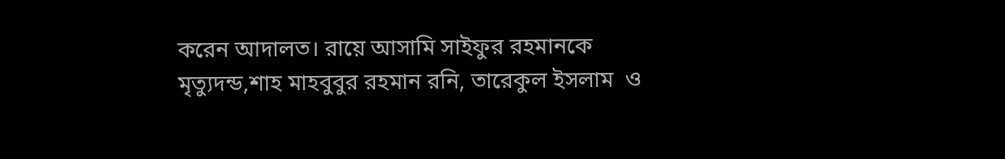করেন আদালত। রায়ে আসামি সাইফুর রহমানকে মৃত্যুদন্ড,শাহ মাহবুবুর রহমান রনি, তারেকুল ইসলাম  ও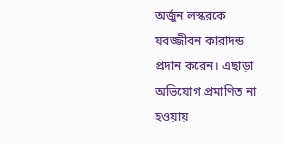অর্জুন লস্করকে যবজ্জীবন কারাদন্ড প্রদান করেন। এছাড়া অভিযোগ প্রমাণিত না হওয়ায়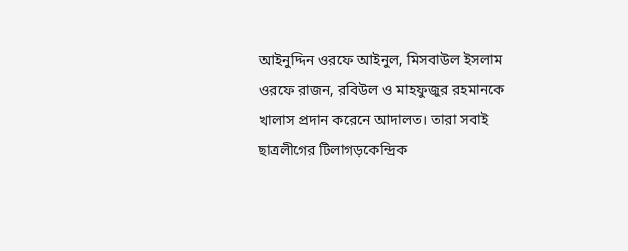আইনুদ্দিন ওরফে আইনুল, মিসবাউল ইসলাম ওরফে রাজন, রবিউল ও মাহফুজুর রহমানকে খালাস প্রদান করেনে আদালত। তারা সবাই ছাত্রলীগের টিলাগড়কেন্দ্রিক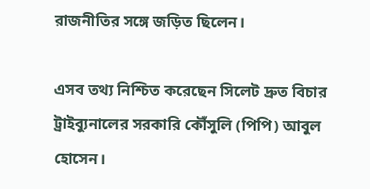রাজনীতির সঙ্গে জড়িত ছিলেন।

এসব তথ্য নিশ্চিত করেছেন সিলেট দ্রুত বিচার ট্রাইব্যুনালের সরকারি কৌঁসুলি (পিপি) আবুল হোসেন।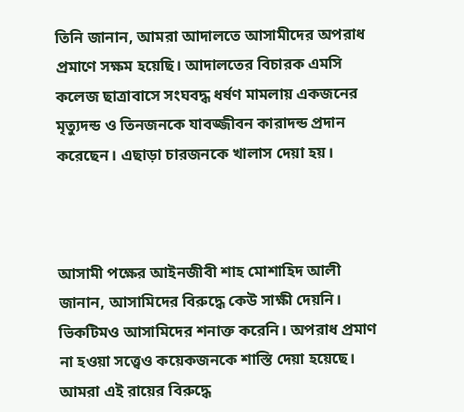তিনি জানান, আমরা আদালতে আসামীদের অপরাধ প্রমাণে সক্ষম হয়েছি। আদালতের বিচারক এমসি কলেজ ছাত্রাবাসে সংঘবদ্ধ ধর্ষণ মামলায় একজনের মৃত্যুদন্ড ও তিনজনকে যাবজ্জীবন কারাদন্ড প্রদান করেছেন। এছাড়া চারজনকে খালাস দেয়া হয়।



আসামী পক্ষের আইনজীবী শাহ মোশাহিদ আলী জানান, আসামিদের বিরুদ্ধে কেউ সাক্ষী দেয়নি। ভিকটিমও আসামিদের শনাক্ত করেনি। অপরাধ প্রমাণ না হওয়া সত্ত্বেও কয়েকজনকে শাস্তি দেয়া হয়েছে। আমরা এই রায়ের বিরুদ্ধে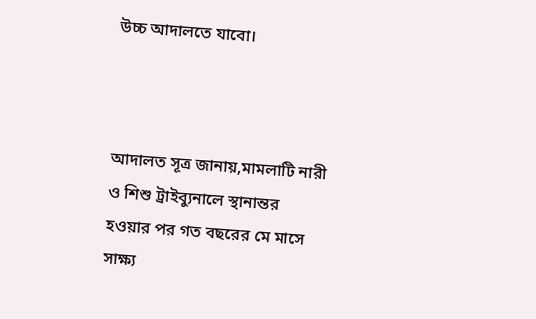উচ্চ আদালতে যাবো।



আদালত সূত্র জানায়,মামলাটি নারী ও শিশু ট্রাইব্যুনালে স্থানান্তর হওয়ার পর গত বছরের মে মাসে সাক্ষ্য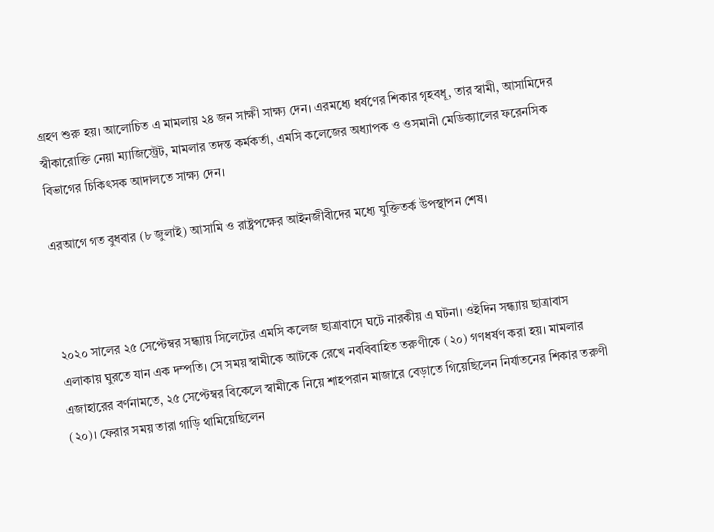গ্রহণ শুরু হয়। আলোচিত এ মামলায় ২৪ জন সাক্ষী সাক্ষ্য দেন। এরমধ্যে ধর্ষণের শিকার গৃহবধূ, তার স্বামী, আসামিদের স্বীকারোক্তি নেয়া ম্যাজিস্ট্রেট, মামলার তদন্ত কর্মকর্তা, এমসি কলেজের অধ্যাপক ও ওসমানী মেডিক্যালের ফরেনসিক বিভাগের চিকিৎসক আদালতে সাক্ষ্য দেন।

এরআগে গত বুধবার (৮ জুলাই) আসামি ও রাষ্ট্রপক্ষের আইনজীবীদের মধ্যে যুক্তিতর্ক উপস্থাপন শেষ।



২০২০ সালের ২৫ সেপ্টেম্বর সন্ধ্যায় সিলেটের এমসি কলেজ ছাত্রাবাসে ঘটে নারকীয় এ ঘটনা। ওইদিন সন্ধ্যায় ছাত্রাবাস এলাকায় ঘুরতে যান এক দম্পতি। সে সময় স্বামীকে আটকে রেখে নববিবাহিত তরুণীকে (২০) গণধর্ষণ করা হয়। মামলার এজাহারের বর্ণনামতে, ২৫ সেপ্টেম্বর বিকেলে স্বামীকে নিয়ে শাহপরান মাজারে বেড়াতে গিয়েছিলেন নির্যাতনের শিকার তরুণী (২০)। ফেরার সময় তারা গাড়ি থামিয়েছিলেন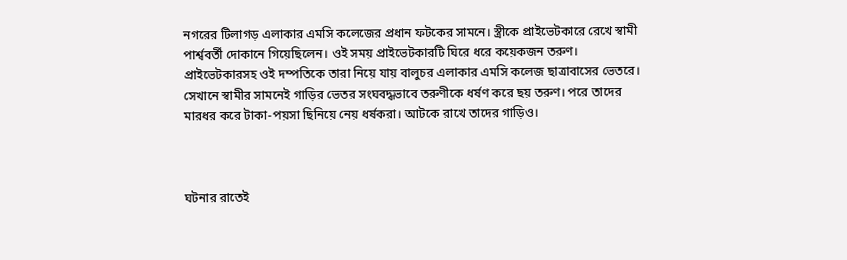নগরের টিলাগড় এলাকার এমসি কলেজের প্রধান ফটকের সামনে। স্ত্রীকে প্রাইভেটকারে রেখে স্বামী পার্শ্ববর্তী দোকানে গিয়েছিলেন। ওই সময় প্রাইভেটকারটি ঘিরে ধরে কয়েকজন তরুণ। প্রাইভেটকারসহ ওই দম্পতিকে তারা নিয়ে যায় বালুচর এলাকার এমসি কলেজ ছাত্রাবাসের ভেতরে। সেখানে স্বামীর সামনেই গাড়ির ভেতর সংঘবদ্ধভাবে তরুণীকে ধর্ষণ করে ছয় তরুণ। পরে তাদের মারধর করে টাকা-পয়সা ছিনিয়ে নেয় ধর্ষকরা। আটকে রাখে তাদের গাড়িও।



ঘটনার রাতেই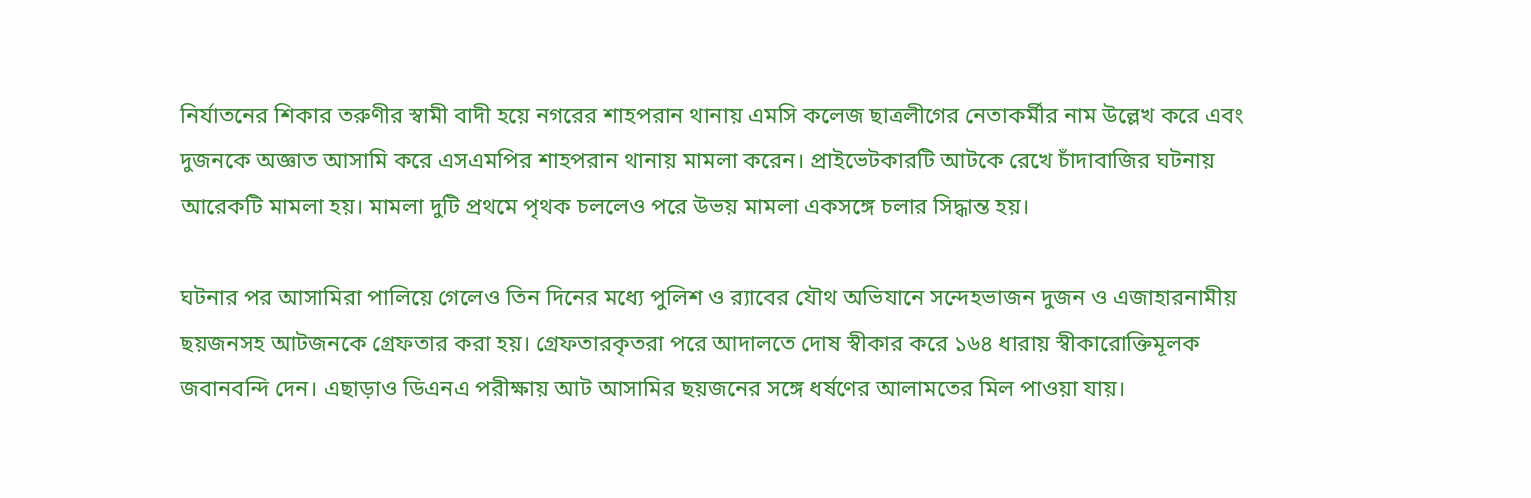নির্যাতনের শিকার তরুণীর স্বামী বাদী হয়ে নগরের শাহপরান থানায় এমসি কলেজ ছাত্রলীগের নেতাকর্মীর নাম উল্লেখ করে এবং দুজনকে অজ্ঞাত আসামি করে এসএমপির শাহপরান থানায় মামলা করেন। প্রাইভেটকারটি আটকে রেখে চাঁদাবাজির ঘটনায় আরেকটি মামলা হয়। মামলা দুটি প্রথমে পৃথক চললেও পরে উভয় মামলা একসঙ্গে চলার সিদ্ধান্ত হয়।

ঘটনার পর আসামিরা পালিয়ে গেলেও তিন দিনের মধ্যে পুলিশ ও র‍্যাবের যৌথ অভিযানে সন্দেহভাজন দুজন ও এজাহারনামীয় ছয়জনসহ আটজনকে গ্রেফতার করা হয়। গ্রেফতারকৃতরা পরে আদালতে দোষ স্বীকার করে ১৬৪ ধারায় স্বীকারোক্তিমূলক জবানবন্দি দেন। এছাড়াও ডিএনএ পরীক্ষায় আট আসামির ছয়জনের সঙ্গে ধর্ষণের আলামতের মিল পাওয়া যায়।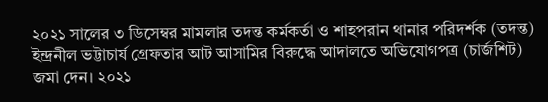২০২১ সালের ৩ ডিসেম্বর মামলার তদন্ত কর্মকর্তা ও শাহপরান থানার পরিদর্শক (তদন্ত) ইন্দ্রনীল ভট্টাচার্য গ্রেফতার আট আসামির বিরুদ্ধে আদালতে অভিযোগপত্র (চার্জশিট) জমা দেন। ২০২১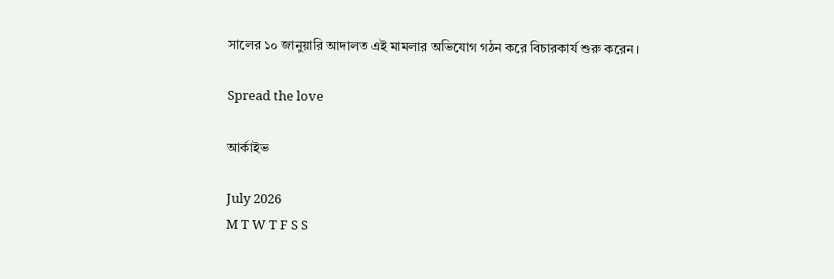সালের ১০ জানুয়ারি আদালত এই মামলার অভিযোগ গঠন করে বিচারকার্য শুরু করেন।

Spread the love

আর্কাইভ

July 2026
M T W T F S S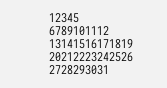12345
6789101112
13141516171819
20212223242526
2728293031